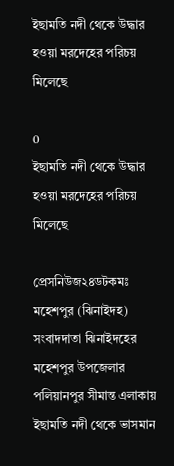ইছামতি নদী থেকে উদ্ধার হওয়া মরদেহের পরিচয় মিলেছে

0
ইছামতি নদী থেকে উদ্ধার হওয়া মরদেহের পরিচয় মিলেছে

প্রেসনিউজ২৪ডটকমঃ মহেশপুর (ঝিনাইদহ) সংবাদদাতা ঝিনাইদহের মহেশপুর উপজেলার পলিয়ানপুর সীমান্ত এলাকায় ইছামতি নদী থেকে ভাসমান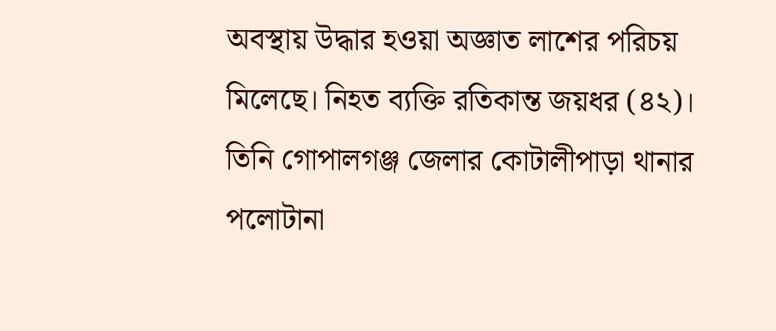অবস্থায় উদ্ধার হওয়া অজ্ঞাত লাশের পরিচয় মিলেছে। নিহত ব্যক্তি রতিকান্ত জয়ধর (৪২)। তিনি গোপালগঞ্জ জেলার কোটালীপাড়া থানার পলোটানা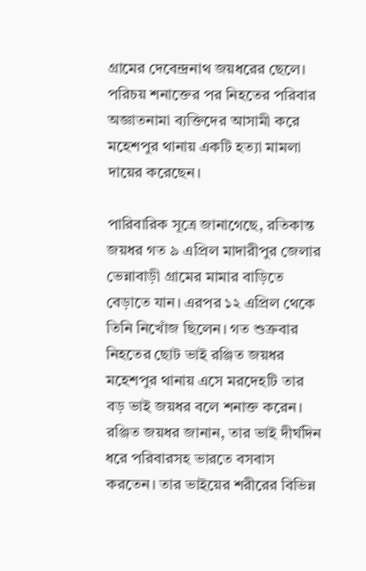গ্রামের দেবেন্দ্রনাথ জয়ধরের ছেলে। পরিচয় শনাক্তের পর নিহতের পরিবার অজ্ঞাতনামা ব্যক্তিদের আসামী করে মহেশপুর থানায় একটি হত্যা মামলা দায়ের করেছেন।

পারিবারিক সূত্রে জানাগেছে, রতিকান্ত জয়ধর গত ৯ এপ্রিল মাদারীপুর জেলার ভেন্নাবাড়ী গ্রামের মামার বাড়িতে বেড়াতে যান। এরপর ১২ এপ্রিল থেকে তিনি নিখোঁজ ছিলেন। গত শুক্রবার নিহতের ছোট ভাই রঞ্জিত জয়ধর মহেশপুর থানায় এসে মরদেহটি তার বড় ভাই জয়ধর বলে শনাক্ত করেন। রঞ্জিত জয়ধর জানান, তার ভাই দীর্ঘদিন ধরে পরিবারসহ ভারতে বসবাস করতেন। তার ভাইয়ের শরীরের বিভিন্ন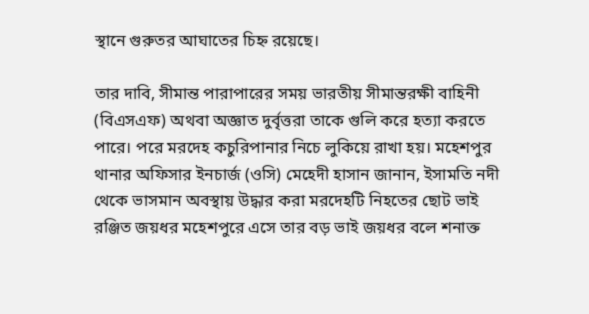স্থানে গুরুতর আঘাতের চিহ্ন রয়েছে।

তার দাবি, সীমান্ত পারাপারের সময় ভারতীয় সীমান্তরক্ষী বাহিনী (বিএসএফ) অথবা অজ্ঞাত দুর্বৃত্তরা তাকে গুলি করে হত্যা করতে পারে। পরে মরদেহ কচুরিপানার নিচে লুকিয়ে রাখা হয়। মহেশপুর থানার অফিসার ইনচার্জ (ওসি) মেহেদী হাসান জানান, ইসামতি নদী থেকে ভাসমান অবস্থায় উদ্ধার করা মরদেহটি নিহতের ছোট ভাই রঞ্জিত জয়ধর মহেশপুরে এসে তার বড় ভাই জয়ধর বলে শনাক্ত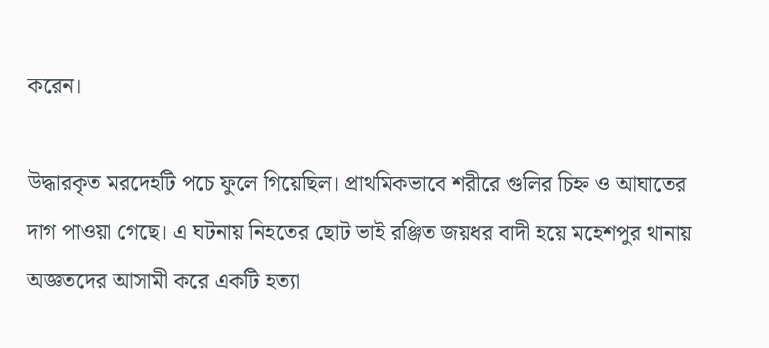করেন।

উদ্ধারকৃত মরদেহটি পচে ফুলে গিয়েছিল। প্রাথমিকভাবে শরীরে গুলির চিহ্ন ও আঘাতের দাগ পাওয়া গেছে। এ ঘটনায় নিহতের ছোট ভাই রঞ্জিত জয়ধর বাদী হয়ে মহেশপুর থানায় অজ্ঞতদের আসামী করে একটি হত্যা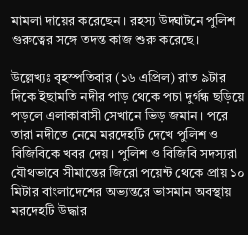মামলা দায়ের করেছেন। রহস্য উদ্ঘাটনে পুলিশ গুরুত্বের সঙ্গে তদন্ত কাজ শুরু করেছে।

উল্লেখ্যঃ বৃহস্পতিবার (১৬ এপ্রিল) রাত ৯টার দিকে ইছামতি নদীর পাড় থেকে পচা দুর্গন্ধ ছড়িয়ে পড়লে এলাকাবাসী সেখানে ভিড় জমান। পরে তারা নদীতে নেমে মরদেহটি দেখে পুলিশ ও বিজিবিকে খবর দেয়। পুলিশ ও বিজিবি সদস্যরা যৌথভাবে সীমান্তের জিরো পয়েন্ট থেকে প্রায় ১০ মিটার বাংলাদেশের অভ্যন্তরে ভাসমান অবস্থায় মরদেহটি উদ্ধার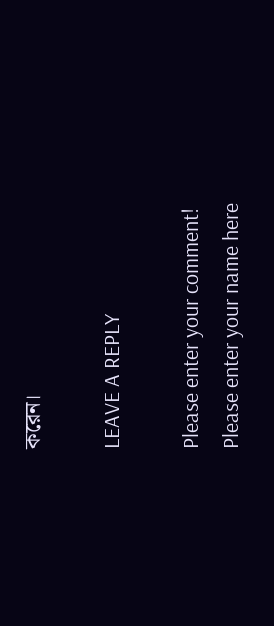করেন।

LEAVE A REPLY

Please enter your comment!
Please enter your name here